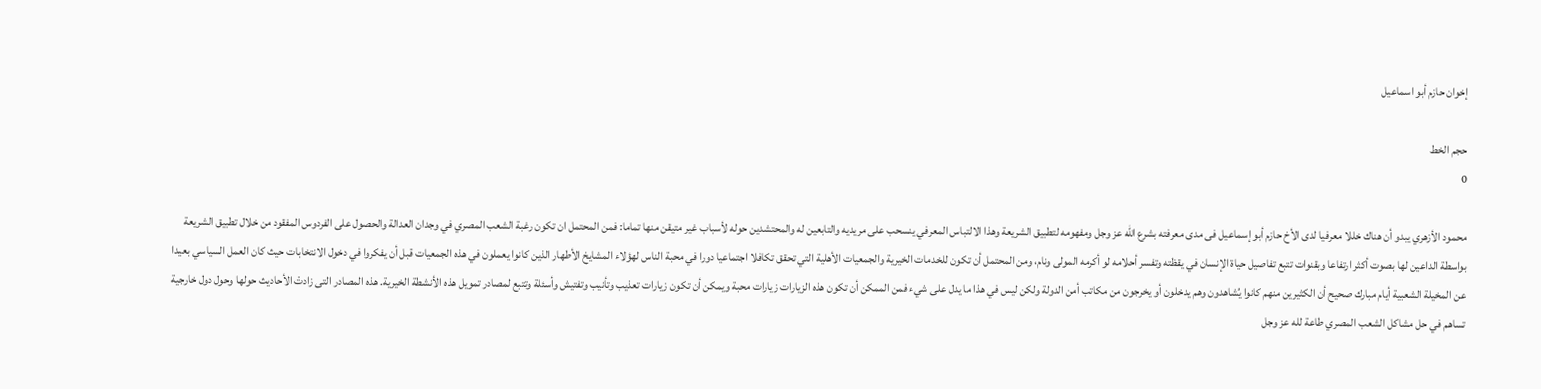إخوان حازم أبو اسماعيل

حجم الخط
0

محمود الأزهري يبدو أن هناك خللا معرفيا لدى الأخ حازم أبو إسماعيل فى مدى معرفته بشرع الله عز وجل ومفهومه لتطبيق الشريعة وهذا الالتباس المعرفي ينسحب على مريديه والتابعين له والمحتشدين حوله لأسباب غير متيقن منها تماما: فمن المحتمل ان تكون رغبة الشعب المصري في وجدان العدالة والحصول على الفردوس المفقود من خلال تطبيق الشريعة بواسطة الداعين لها بصوت أكثر ارتفاعا وبقنوات تتبع تفاصيل حياة الإنسان في يقظته وتفسر أحلامه لو أكرمه المولى ونام، ومن المحتمل أن تكون للخدمات الخيرية والجمعيات الأهلية التي تحقق تكافلا اجتماعيا دورا في محبة الناس لهؤلاء المشايخ الأطهار الذين كانوا يعملون في هذه الجمعيات قبل أن يفكروا في دخول الانتخابات حيث كان العمل السياسي بعيدا عن المخيلة الشعبية أيام مبارك صحيح أن الكثيرين منهم كانوا يُشاهدون وهم يدخلون أو يخرجون من مكاتب أمن الدولة ولكن ليس في هذا ما يدل على شيء فمن الممكن أن تكون هذه الزيارات زيارات محبة ويمكن أن تكون زيارات تعذيب وتأنيب وتفتيش وأسئلة وتتبع لمصادر تمويل هذه الأنشطة الخيرية. هذه المصادر التى زادتْ الأحاديث حولها وحول دول خارجية تساهم في حل مشاكل الشعب المصري طاعة لله عز وجل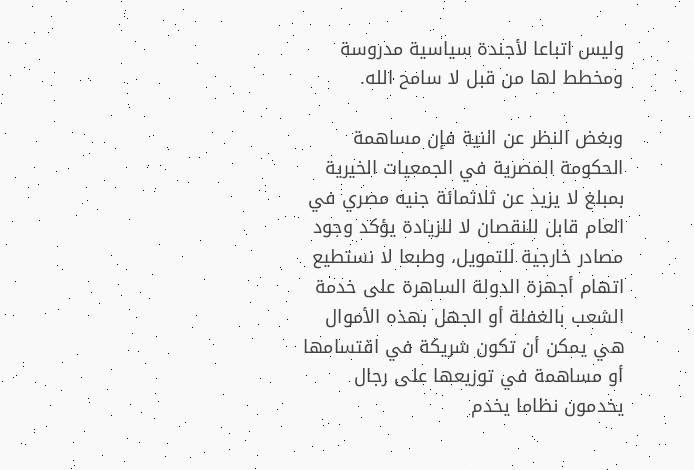وليس اتباعا لأجندة سياسية مدروسة ومخطط لها من قبل لا سامح الله.

وبغض النظر عن النية فإن مساهمة الحكومة المصرية في الجمعيات الخيرية بمبلغ لا يزيد عن ثلاثمائة جنيه مصري في العام قابل للنقصان لا للزيادة يؤكد وجود مصادر خارجية للتمويل، وطبعا لا نستطيع اتهام أجهزة الدولة الساهرة على خدمة الشعب بالغفلة أو الجهل بهذه الأموال هي يمكن أن تكون شريكة في اقتسامها أو مساهمة في توزيعها على رجال يخدمون نظاما يخدم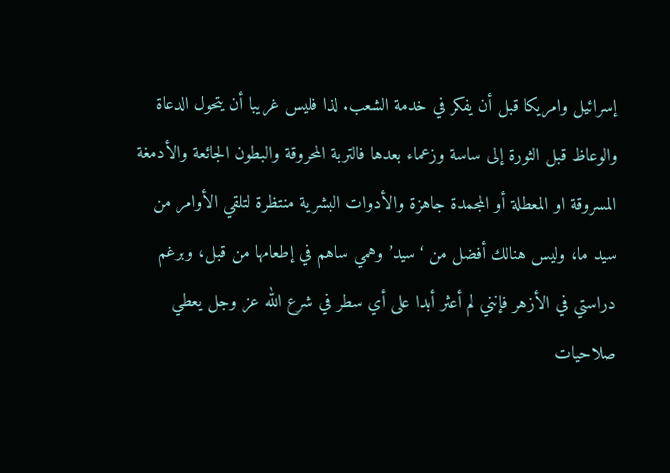إسرائيل وامريكا قبل أن يفكر في خدمة الشعب. لذا فليس غريبا أن يتحول الدعاة والوعاظ قبل الثورة إلى ساسة وزعماء بعدها فالتربة المحروقة والبطون الجائعة والأدمغة المسروقة او المعطلة أو المجمدة جاهزة والأدوات البشرية منتظرة لتلقي الأوامر من سيد ما، وليس هنالك أفضل من ‘سيد’ وهمي ساهم في إطعامها من قبل، وبرغم دراستي في الأزهر فإنني لم أعثر أبدا على أي سطر في شرع الله عز وجل يعطي صلاحيات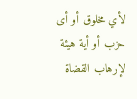لأي مخلوق أو أى حزب أو أية هيئة لإرهاب القضاة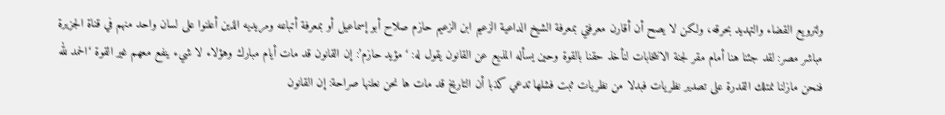ولترويع القضاء والتهديد بحرقه، ولكن لا يصح أن أقارن معرفتي بمعرفة الشيخ الداعية الزعيم ابن الزعيم حازم صلاح أبو إسماعيل أو بمعرفة أتباعه ومريديه الذين أعلنوا على لسان واحد منهم في قناة الجزيرة مباشر مصر: لقد جئنا هنا أمام مقر لجنة الانتخابات لنأخذ حقنا بالقوة وحين يسأله المذيع عن القانون يقول له: ‘مؤيد حازم’: إن القانون قد مات أيام مبارك وهؤلاء لا شيء ينفع معهم غير القوة ‘الحمد لله فنحن مازلنا نمتلك القدرة على تصدير نظريات فبدلا من نظريات ثبت فشلها تدعي كذبا أن التاريخ قد مات ها نحن نعلنها صراحة: إن القانون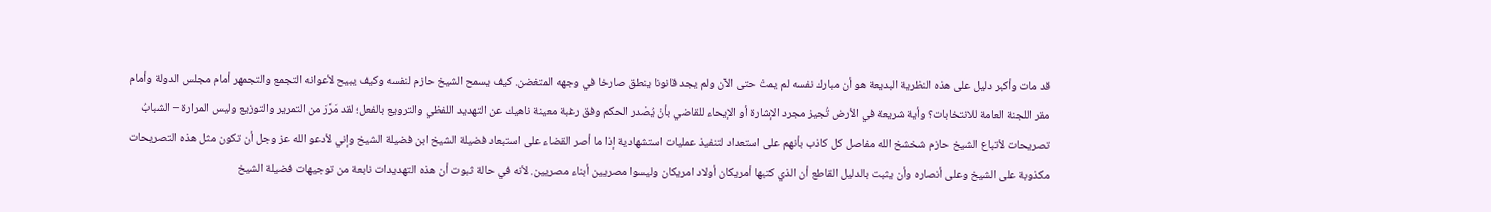قد مات وأكبر دليل على هذه النظرية البديعة هو أن مبارك نفسه لم يمتْ حتى الآن ولم يجد قانونا ينطق صارخا في وجهه المتغضن. كيف يسمح الشيخ حازم لنفسه وكيف يبيح لأعوانه التجمع والتجمهر أمام مجلس الدولة وأمام مقر اللجنة العامة للانتخابات؟ وأية شريعة في الأرض تُجيز مجرد الإشارة أو الإيحاء للقاضي بأنْ يُصْدر الحكم وفق رغبة معينة ناهيك عن التهديد اللفظي والترويع بالفعل؛ لقد مَرَّرَ من التمرير والتوزيع وليس المرارة – الشبابُ تصريحات لأتباع الشيخ حازم شخشخ الله مفاصل كل كاذب بأنهم على استعداد لتنفيذ عمليات استشهادية إذا ما أصر القضاء على استبعاد فضيلة الشيخ ابن فضيلة الشيخ وإني لأدعو الله عز وجل أن تكون مثل هذه التصريحات مكذوبة على الشيخ وعلى أنصاره وأن يثبت بالدليل القاطع أن الذي كتبها أمريكان أولاد امريكان وليسوا مصريين أبناء مصريين. لأنه في حالة ثبوت أن هذه التهديدات نابعة من توجيهات فضيلة الشيخ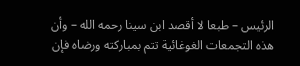الرئيس – طبعا لا أقصد ابن سينا رحمه الله – وأن هذه التجمعات الغوغائية تتم بمباركته ورضاه فإن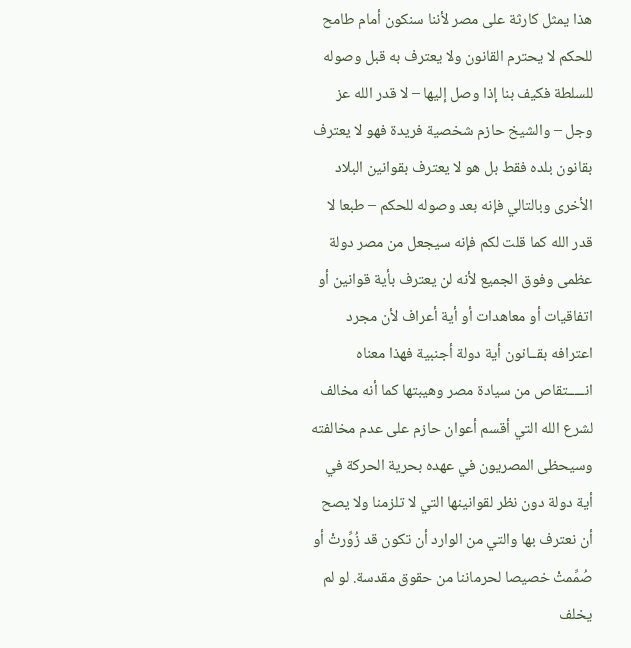هذا يمثل كارثة على مصر لأننا سنكون أمام طامح للحكم لا يحترم القانون ولا يعترف به قبل وصوله للسلطة فكيف بنا إذا وصل إليها – لا قدر الله عز وجل – والشيخ حازم شخصية فريدة فهو لا يعترف بقانون بلده فقط بل هو لا يعترف بقوانين البلاد الأخرى وبالتالي فإنه بعد وصوله للحكم – طبعا لا قدر الله كما قلت لكم فإنه سيجعل من مصر دولة عظمى وفوق الجميع لأنه لن يعترف بأية قوانين أو اتفاقيات أو معاهدات أو أية أعراف لأن مجرد اعترافه بقــانون أية دولة أجنبية فهذا معناه انـــــتقاص من سيادة مصر وهيبتها كما أنه مخالف لشرع الله التي أقسم أعوان حازم على عدم مخالفته وسيحظى المصريون في عهده بحرية الحركة في أية دولة دون نظر لقوانينها التي لا تلزمنا ولا يصح أن نعترف بها والتي من الوارد أن تكون قد زُوِّرتْ أو صُمِّمتْ خصيصا لحرماننا من حقوق مقدسة. لو لم يخلف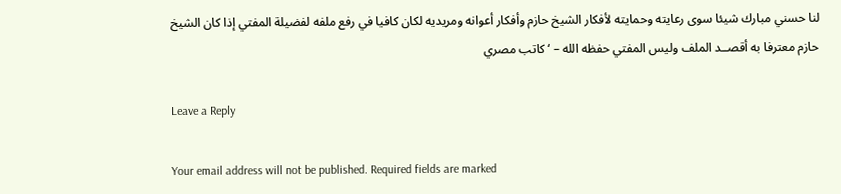لنا حسني مبارك شيئا سوى رعايته وحمايته لأفكار الشيخ حازم وأفكار أعوانه ومريديه لكان كافيا في رفع ملفه لفضيلة المفتي إذا كان الشيخ حازم معترفا به أقصــد الملف وليس المفتي حفظه الله – ‘ كاتب مصري

Leave a Reply

Your email address will not be published. Required fields are marked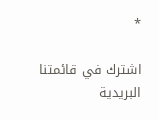*

اشترك في قائمتنا البريدية